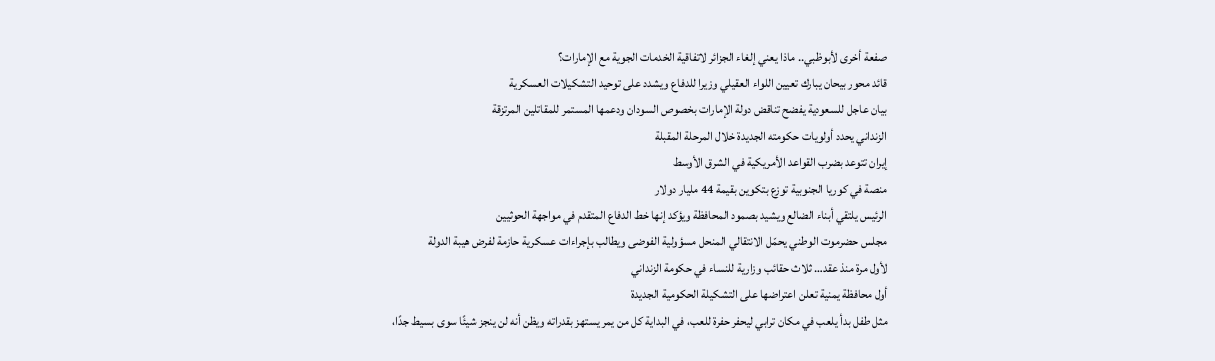صفعة أخرى لأبوظبي.. ماذا يعني إلغاء الجزائر لاتفاقية الخدمات الجوية مع الإمارات؟
قائد محور بيحان يبارك تعيين اللواء العقيلي وزيرا للدفاع ويشدد على توحيد التشكيلات العسكرية
بيان عاجل للسعودية يفضح تناقض دولة الإمارات بخصوص السودان ودعمها المستمر للمقاتلين المرتزقة
الزنداني يحدد أولويات حكومته الجديدة خلال المرحلة المقبلة
إيران تتوعد بضرب القواعد الأمريكية في الشرق الأوسط
منصة في كوريا الجنوبية توزع بتكوين بقيمة 44 مليار دولار
الرئيس يلتقي أبناء الضالع ويشيد بصمود المحافظة ويؤكد إنها خط الدفاع المتقدم في مواجهة الحوثيين
مجلس حضرموت الوطني يحمّل الانتقالي المنحل مسؤولية الفوضى ويطالب بإجراءات عسكرية حازمة لفرض هيبة الدولة
لأول مرة منذ عقد… ثلاث حقائب وزارية للنساء في حكومة الزنداني
أول محافظة يمنية تعلن اعتراضها على التشكيلة الحكومية الجديدة
مثل طفل بدأ يلعب في مكان ترابي ليحفر حفرة للعب، في البداية كل من يمر يستهز بقدراته ويظن أنه لن ينجز شيئًا سوى بسيط جدًا،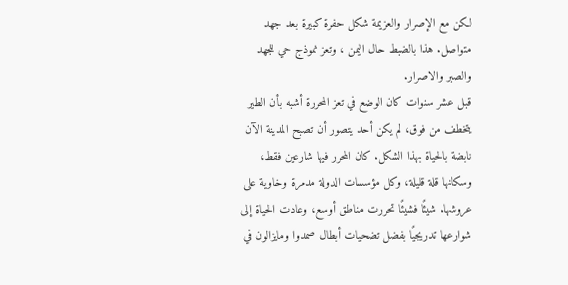لكن مع الإصرار والعزيمة شكل حفرة كبيرة بعد جهد متواصل. هذا بالضبط حال اليمن ، وتعز نموذج حي للجهد والصبر والاصرار.
قبل عشر سنوات كان الوضع في تعز المحررة أشبه بأن الطير يتخطف من فوق، لم يكن أحد يتصور أن تصبح المدينة الآن نابضة بالحياة بهذا الشكل. كان المحرر فيها شارعين فقط، وسكانها قلة قليلة، وكل مؤسسات الدولة مدمرة وخاوية على عروشها. شيئًا فشيئًا تحررت مناطق أوسع، وعادت الحياة إلى شوارعها تدريجيًا بفضل تضحيات أبطال صمدوا ومايزالون في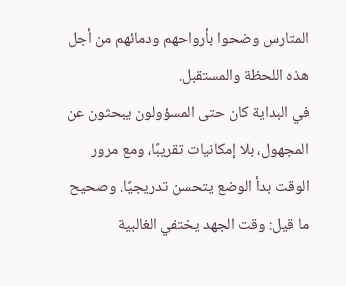المتارس وضحوا بأرواحهم ودمائهم من أجل هذه اللحظة والمستقبل.
في البداية كان حتى المسؤولون يبحثون عن المجهول، بلا إمكانيات تقريبًا، ومع مرور الوقت بدأ الوضع يتحسن تدريجيًا. وصحيح ما قيل: وقت الجهد يختفي الغالبية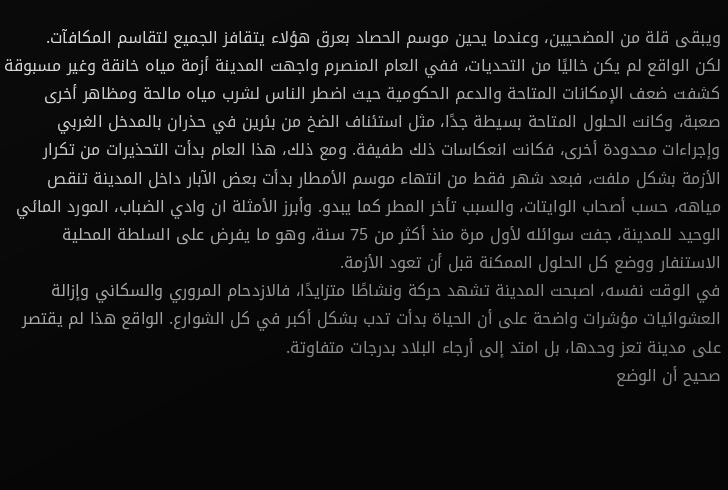ويبقى قلة من المضحيين، وعندما يحين موسم الحصاد بعرق هؤلاء يتقافز الجميع لتقاسم المكافآت.
لكن الواقع لم يكن خاليًا من التحديات، ففي العام المنصرم واجهت المدينة أزمة مياه خانقة وغير مسبوقة كشفت ضعف الإمكانات المتاحة والدعم الحكومية حيث اضطر الناس لشرب مياه مالحة ومظاهر أخرى صعبة، وكانت الحلول المتاحة بسيطة جدًا، مثل استئناف الضخ من بئرين في حذران بالمدخل الغربي وإجراءات محدودة أخرى، فكانت انعكاسات ذلك طفيفة. ومع ذلك، هذا العام بدأت التحذيرات من تكرار الأزمة بشكل ملفت، فبعد شهر فقط من انتهاء موسم الأمطار بدأت بعض الآبار داخل المدينة تنقص مياهه، حسب أصحاب الوايتات، والسبب تأخر المطر كما يبدو. وأبرز الأمثلة ان وادي الضباب، المورد المائي الوحيد للمدينة، جفت سوائله لأول مرة منذ أكثر من 75 سنة، وهو ما يفرض على السلطة المحلية الاستنفار ووضع كل الحلول الممكنة قبل أن تعود الأزمة.
في الوقت نفسه، اصبحت المدينة تشهد حركة ونشاطًا متزايدًا، فالازدحام المروري والسكاني وإزالة العشوائيات مؤشرات واضحة على أن الحياة بدأت تدب بشكل أكبر في كل الشوارع. الواقع هذا لم يقتصر على مدينة تعز وحدها، بل امتد إلى أرجاء البلاد بدرجات متفاوتة.
صحيح أن الوضع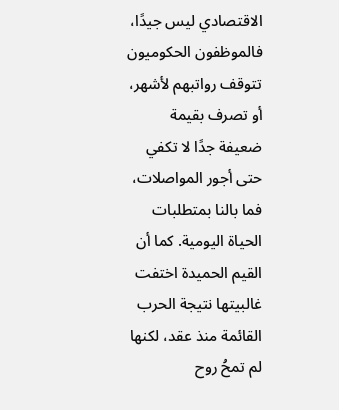الاقتصادي ليس جيدًا، فالموظفون الحكوميون تتوقف رواتبهم لأشهر، أو تصرف بقيمة ضعيفة جدًا لا تكفي حتى أجور المواصلات، فما بالنا بمتطلبات الحياة اليومية. كما أن القيم الحميدة اختفت غالبيتها نتيجة الحرب القائمة منذ عقد، لكنها لم تمحُ روح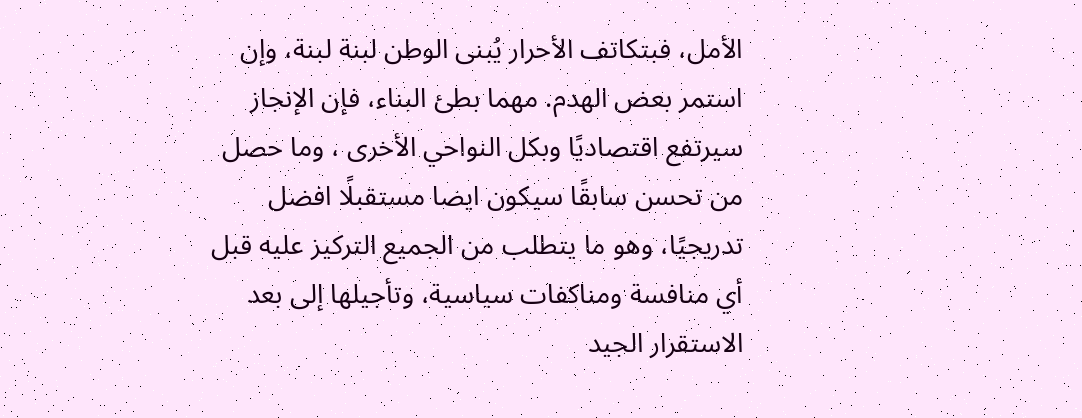الأمل، فبتكاتف الأحرار يُبنى الوطن لبنة لبنة، وإن استمر بعض الهدم. مهما بطئ البناء، فإن الإنجاز سيرتفع اقتصاديًا وبكل النواحي الأخرى ، وما حصل من تحسن سابقًا سيكون ايضا مستقبلًا افضل تدريجيًا، وهو ما يتطلب من الجميع التركيز عليه قبل أي منافسة ومناكفات سياسية، وتأجيلها إلى بعد الاستقرار الجيد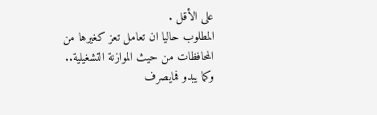على الأقل .
المطلوب حاليا ان تعامل تعز كغيرها من المحافظات من حيث الموازنة التشغيلية.. وكما يبدو فمايصرف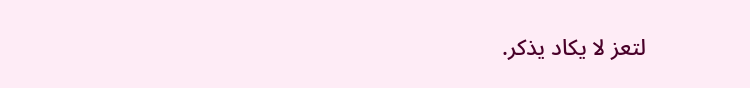لتعز لا يكاد يذكر.